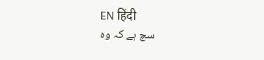EN हिंदी
سچ ہے کہ وہ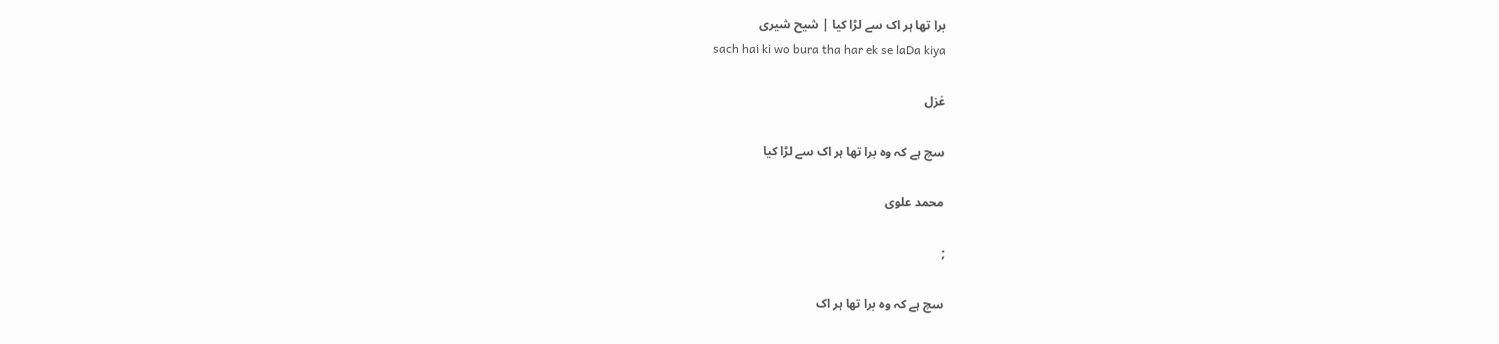برا تھا ہر اک سے لڑا کیا | شیح شیری
sach hai ki wo bura tha har ek se laDa kiya

غزل

سچ ہے کہ وہ برا تھا ہر اک سے لڑا کیا

محمد علوی

;

سچ ہے کہ وہ برا تھا ہر اک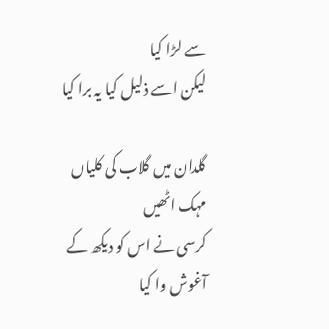سے لڑا کیا
لیکن اسے ذلیل کیا یہ برا کیا

گلدان میں گلاب کی کلیاں مہک اٹھیں
کرسی نے اس کو دیکھ کے آغوش وا کیا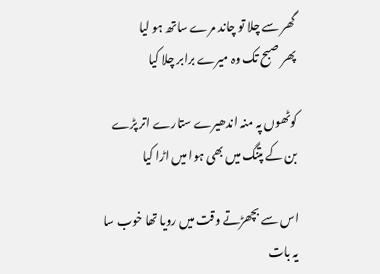گھر سے چلا تو چاند مرے ساتھ ہو لیا
پھر صبح تک وہ میرے برابر چلا کیا

کوٹھوں پہ منہ اندھیرے ستارے اتر پڑے
بن کے پتنگ میں بھی ہوا میں اڑا کیا

اس سے بچھڑتے وقت میں رویا تھا خوب سا
یہ بات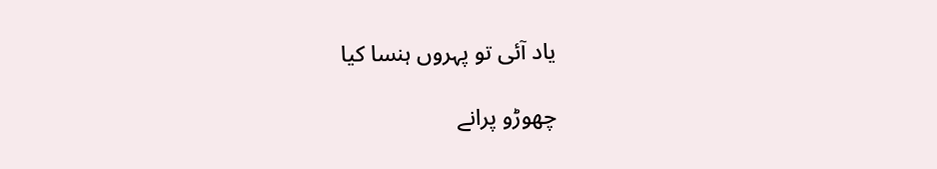یاد آئی تو پہروں ہنسا کیا

چھوڑو پرانے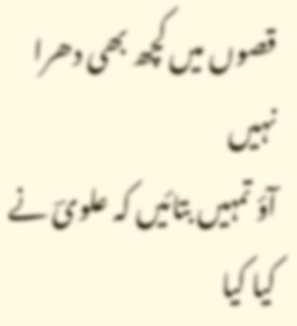قصوں میں کچھ بھی دھرا نہیں
آؤ تمہیں بتائیں کہ علویؔ نے کیا کیا